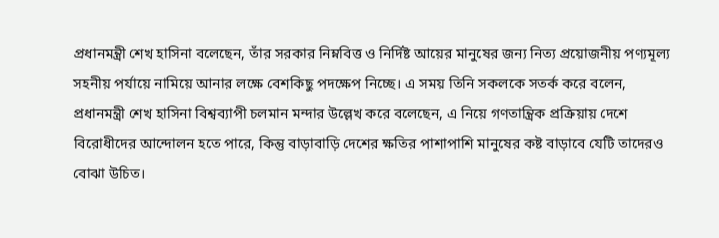প্রধানমন্ত্রী শেখ হাসিনা বলেছেন, তাঁর সরকার নিম্নবিত্ত ও নির্দিষ্ট আয়ের মানুষের জন্য নিত্য প্রয়োজনীয় পণ্যমূল্য সহনীয় পর্যায়ে নামিয়ে আনার লক্ষে বেশকিছু পদক্ষেপ নিচ্ছে। এ সময় তিনি সকলকে সতর্ক করে বলেন,
প্রধানমন্ত্রী শেখ হাসিনা বিশ্বব্যাপী চলমান মন্দার উল্লেখ করে বলেছেন, এ নিয়ে গণতান্ত্রিক প্রক্রিয়ায় দেশে বিরোধীদের আন্দোলন হতে পারে, কিন্তু বাড়াবাড়ি দেশের ক্ষতির পাশাপাশি মানুষের কষ্ট বাড়াবে যেটি তাদেরও বোঝা উচিত।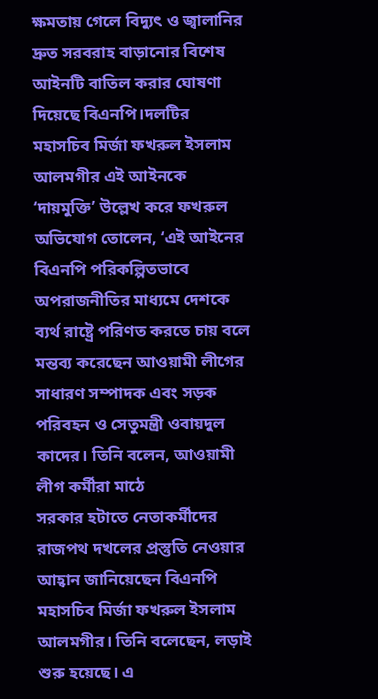ক্ষমতায় গেলে বিদ্যুৎ ও জ্বালানির দ্রুত সরবরাহ বাড়ানোর বিশেষ আইনটি বাতিল করার ঘোষণা দিয়েছে বিএনপি।দলটির মহাসচিব মির্জা ফখরুল ইসলাম আলমগীর এই আইনকে ‘দায়মুক্তি’ উল্লেখ করে ফখরুল অভিযোগ তোলেন, ‘এই আইনের
বিএনপি পরিকল্পিতভাবে অপরাজনীতির মাধ্যমে দেশকে ব্যর্থ রাষ্ট্রে পরিণত করতে চায় বলে মন্তব্য করেছেন আওয়ামী লীগের সাধারণ সম্পাদক এবং সড়ক পরিবহন ও সেতুমন্ত্রী ওবায়দুল কাদের। তিনি বলেন, আওয়ামী লীগ কর্মীরা মাঠে
সরকার হটাতে নেতাকর্মীদের রাজপথ দখলের প্রস্তুতি নেওয়ার আহ্বান জানিয়েছেন বিএনপি মহাসচিব মির্জা ফখরুল ইসলাম আলমগীর। তিনি বলেছেন, লড়াই শুরু হয়েছে। এ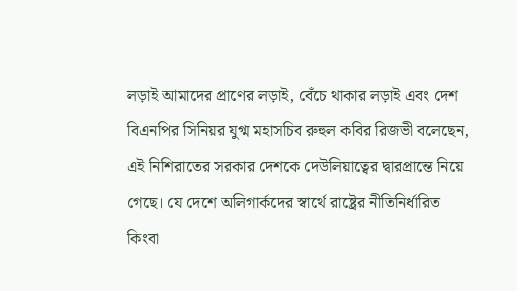লড়াই আমাদের প্রাণের লড়াই, বেঁচে থাকার লড়াই এবং দেশ
বিএনপির সিনিয়র যুগ্ম মহাসচিব রুহুল কবির রিজভী বলেছেন, এই নিশিরাতের সরকার দেশকে দেউলিয়াত্বের দ্বারপ্রান্তে নিয়ে গেছে। যে দেশে অলিগার্কদের স্বার্থে রাষ্ট্রের নীতিনির্ধারিত কিংবা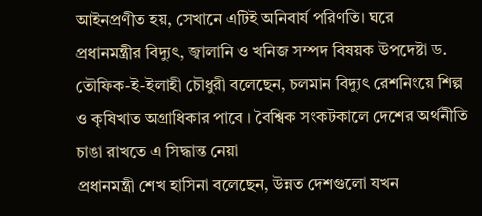আইনপ্রণীত হয়, সেখানে এটিই অনিবার্য পরিণতি। ঘরে
প্রধানমন্ত্রীর বিদ্যুৎ, জ্বালানি ও খনিজ সম্পদ বিষয়ক উপদেষ্টা ড. তৌফিক-ই-ইলাহী চৌধুরী বলেছেন, চলমান বিদ্যুৎ রেশনিংয়ে শিল্প ও কৃষিখাত অগ্রাধিকার পাবে । বৈশ্বিক সংকটকালে দেশের অর্থনীতি চাঙা রাখতে এ সিদ্ধান্ত নেয়া
প্রধানমন্ত্রী শেখ হাসিনা বলেছেন, উন্নত দেশগুলো যখন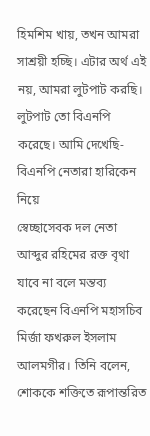হিমশিম খায়, তখন আমরা সাশ্রয়ী হচ্ছি। এটার অর্থ এই নয়, আমরা লুটপাট করছি। লুটপাট তো বিএনপি করেছে। আমি দেখেছি- বিএনপি নেতারা হারিকেন নিয়ে
স্বেচ্ছাসেবক দল নেতা আব্দুর রহিমের রক্ত বৃথা যাবে না বলে মন্তব্য করেছেন বিএনপি মহাসচিব মির্জা ফখরুল ইসলাম আলমগীর। তিনি বলেন, শোককে শক্তিতে রূপান্তরিত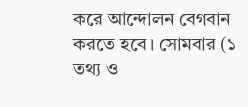করে আন্দোলন বেগবান করতে হবে। সোমবার (১
তথ্য ও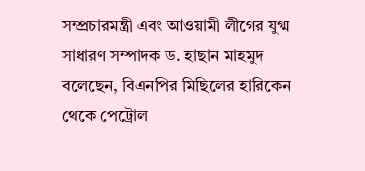সম্প্রচারমন্ত্রী এবং আওয়ামী লীগের যুগ্ম সাধারণ সম্পাদক ড. হাছান মাহমুদ বলেছেন, বিএনপির মিছিলের হারিকেন থেকে পেট্রোল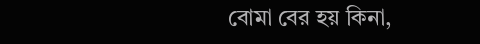বোমা বের হয় কিনা,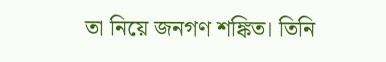তা নিয়ে জনগণ শঙ্কিত। তিনি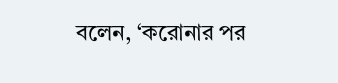বলেন, ‘করোনার পর